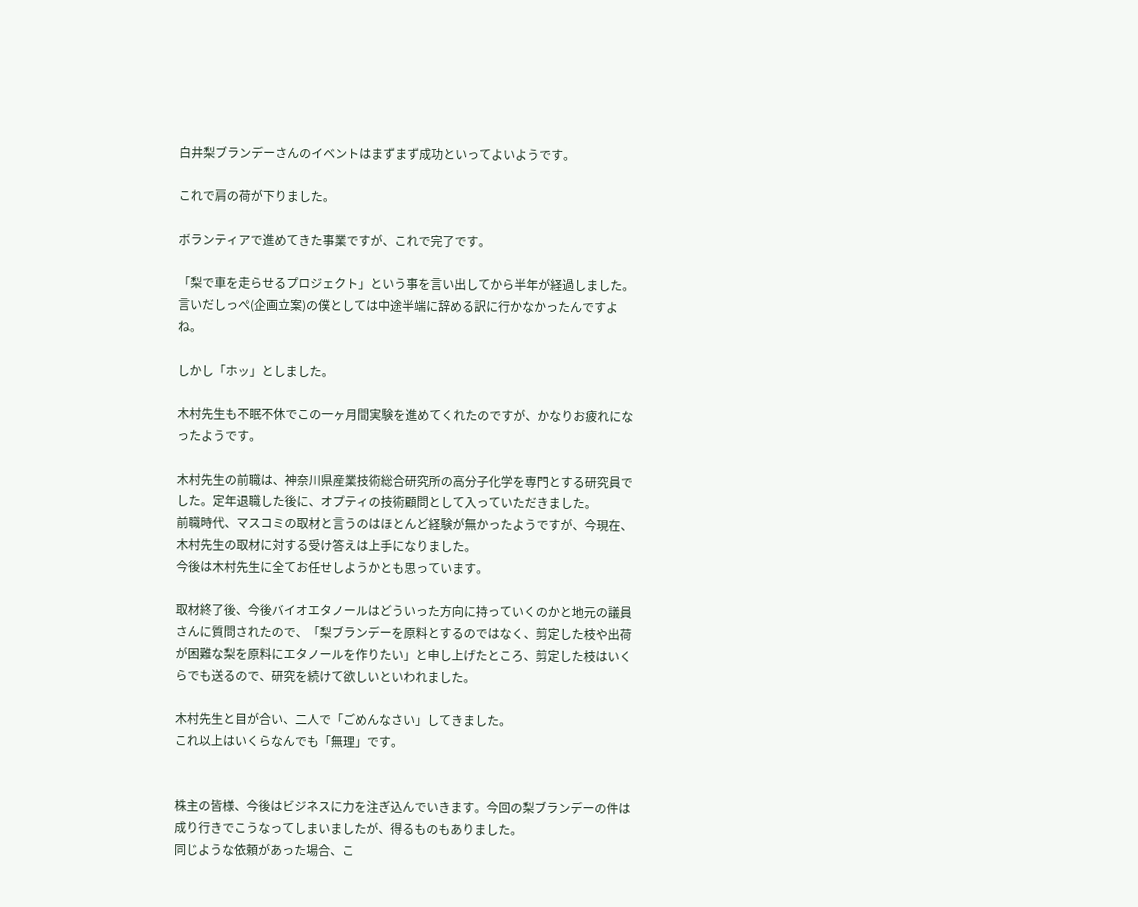白井梨ブランデーさんのイベントはまずまず成功といってよいようです。

これで肩の荷が下りました。

ボランティアで進めてきた事業ですが、これで完了です。

「梨で車を走らせるプロジェクト」という事を言い出してから半年が経過しました。言いだしっぺ(企画立案)の僕としては中途半端に辞める訳に行かなかったんですよね。

しかし「ホッ」としました。

木村先生も不眠不休でこの一ヶ月間実験を進めてくれたのですが、かなりお疲れになったようです。

木村先生の前職は、神奈川県産業技術総合研究所の高分子化学を専門とする研究員でした。定年退職した後に、オプティの技術顧問として入っていただきました。
前職時代、マスコミの取材と言うのはほとんど経験が無かったようですが、今現在、木村先生の取材に対する受け答えは上手になりました。
今後は木村先生に全てお任せしようかとも思っています。

取材終了後、今後バイオエタノールはどういった方向に持っていくのかと地元の議員さんに質問されたので、「梨ブランデーを原料とするのではなく、剪定した枝や出荷が困難な梨を原料にエタノールを作りたい」と申し上げたところ、剪定した枝はいくらでも送るので、研究を続けて欲しいといわれました。

木村先生と目が合い、二人で「ごめんなさい」してきました。
これ以上はいくらなんでも「無理」です。


株主の皆様、今後はビジネスに力を注ぎ込んでいきます。今回の梨ブランデーの件は成り行きでこうなってしまいましたが、得るものもありました。
同じような依頼があった場合、こ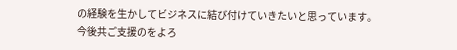の経験を生かしてビジネスに結び付けていきたいと思っています。
今後共ご支援のをよろ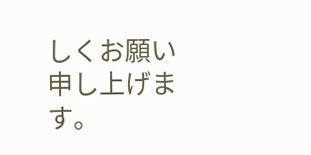しくお願い申し上げます。